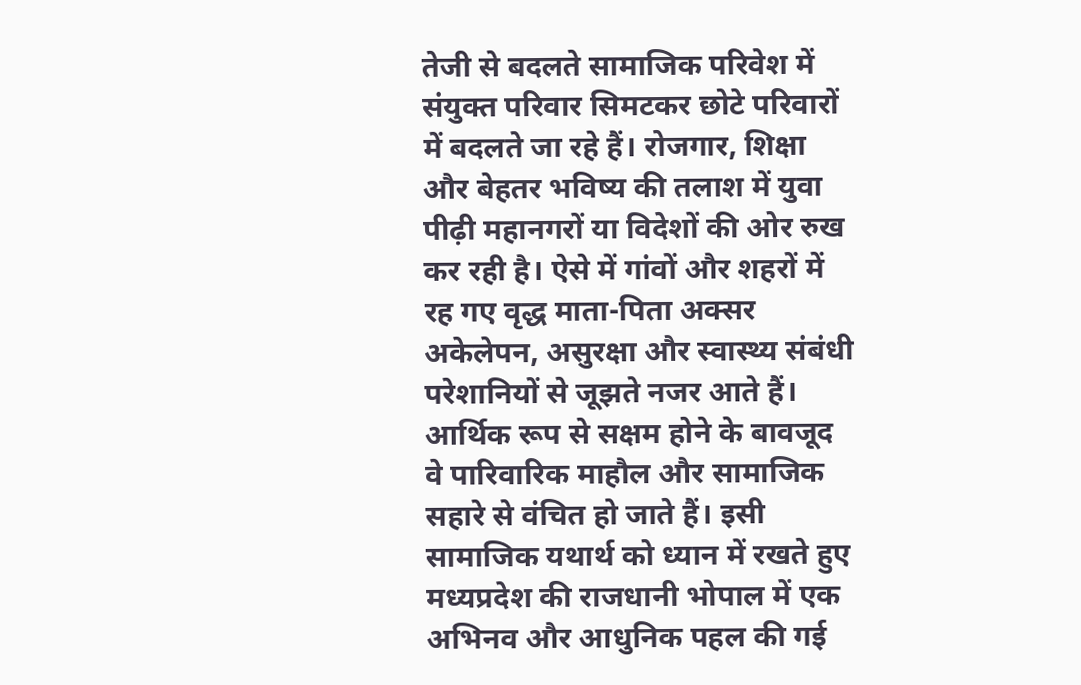तेजी से बदलते सामाजिक परिवेश में संयुक्त परिवार सिमटकर छोटे परिवारों में बदलते जा रहे हैं। रोजगार, शिक्षा और बेहतर भविष्य की तलाश में युवा पीढ़ी महानगरों या विदेशों की ओर रुख कर रही है। ऐसे में गांवों और शहरों में रह गए वृद्ध माता-पिता अक्सर अकेलेपन, असुरक्षा और स्वास्थ्य संबंधी परेशानियों से जूझते नजर आते हैं। आर्थिक रूप से सक्षम होने के बावजूद वे पारिवारिक माहौल और सामाजिक सहारे से वंचित हो जाते हैं। इसी सामाजिक यथार्थ को ध्यान में रखते हुए मध्यप्रदेश की राजधानी भोपाल में एक अभिनव और आधुनिक पहल की गई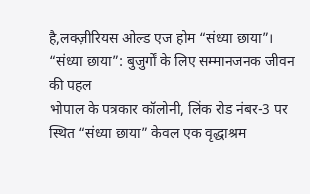है,लक्ज़ीरियस ओल्ड एज होम “संध्या छाया”।
“संध्या छाया”: बुजुर्गों के लिए सम्मानजनक जीवन की पहल
भोपाल के पत्रकार कॉलोनी, लिंक रोड नंबर-3 पर स्थित “संध्या छाया” केवल एक वृद्धाश्रम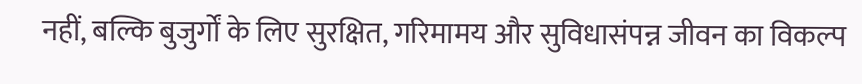नहीं, बल्कि बुजुर्गों के लिए सुरक्षित, गरिमामय और सुविधासंपन्न जीवन का विकल्प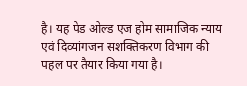है। यह पेड ओल्ड एज होम सामाजिक न्याय एवं दिव्यांगजन सशक्तिकरण विभाग की पहल पर तैयार किया गया है।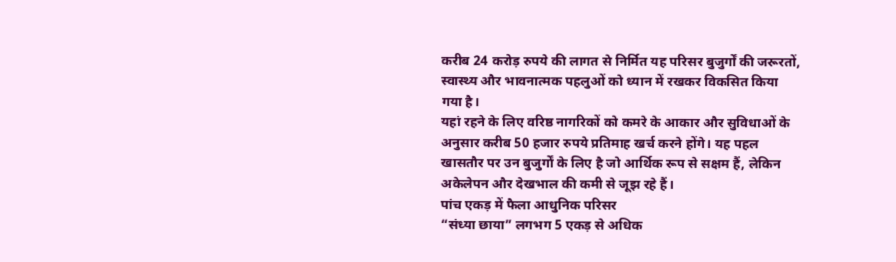करीब 24 करोड़ रुपये की लागत से निर्मित यह परिसर बुजुर्गों की जरूरतों, स्वास्थ्य और भावनात्मक पहलुओं को ध्यान में रखकर विकसित किया गया है।
यहां रहने के लिए वरिष्ठ नागरिकों को कमरे के आकार और सुविधाओं के अनुसार करीब 50 हजार रुपये प्रतिमाह खर्च करने होंगे। यह पहल खासतौर पर उन बुजुर्गों के लिए है जो आर्थिक रूप से सक्षम हैं, लेकिन अकेलेपन और देखभाल की कमी से जूझ रहे हैं।
पांच एकड़ में फैला आधुनिक परिसर
“संध्या छाया” लगभग 5 एकड़ से अधिक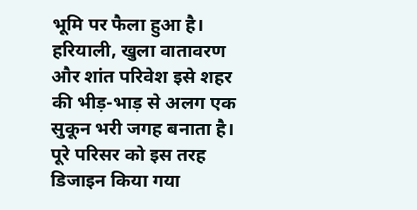भूमि पर फैला हुआ है। हरियाली, खुला वातावरण और शांत परिवेश इसे शहर की भीड़-भाड़ से अलग एक सुकून भरी जगह बनाता है। पूरे परिसर को इस तरह डिजाइन किया गया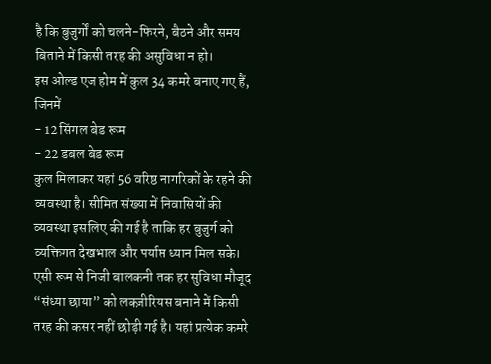है कि बुजुर्गों को चलने-फिरने, बैठने और समय बिताने में किसी तरह की असुविधा न हो।
इस ओल्ड एज होम में कुल 34 कमरे बनाए गए हैं, जिनमें
- 12 सिंगल बेड रूम
- 22 डबल बेड रूम
कुल मिलाकर यहां 56 वरिष्ठ नागरिकों के रहने की व्यवस्था है। सीमित संख्या में निवासियों की व्यवस्था इसलिए की गई है ताकि हर बुजुर्ग को व्यक्तिगत देखभाल और पर्याप्त ध्यान मिल सके।
एसी रूम से निजी बालकनी तक हर सुविधा मौजूद
“संध्या छाया” को लक्ज़ीरियस बनाने में किसी तरह की कसर नहीं छोड़ी गई है। यहां प्रत्येक कमरे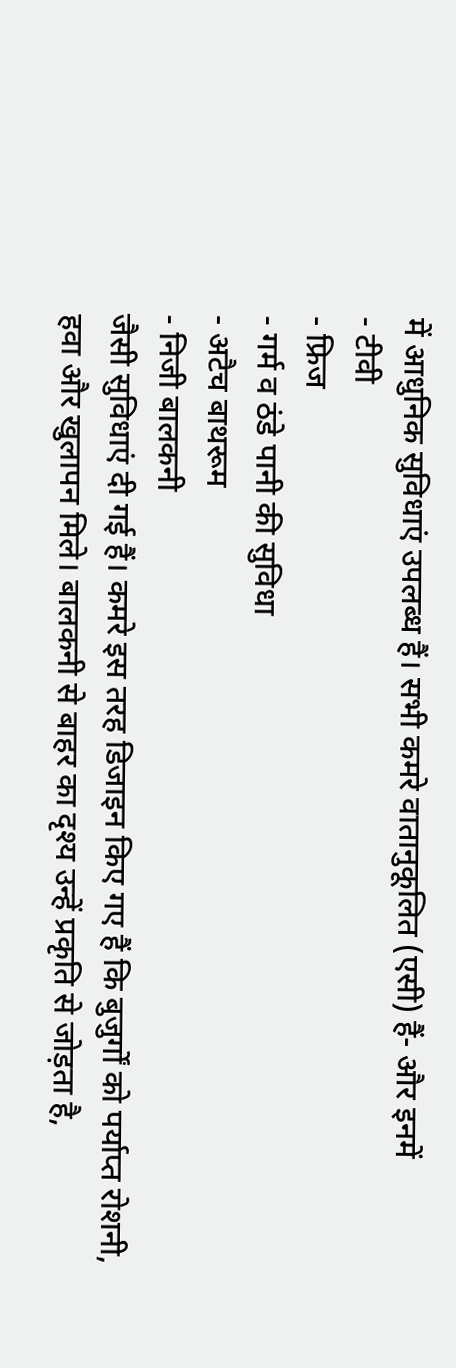में आधुनिक सुविधाएं उपलब्ध हैं। सभी कमरे वातानुकूलित (एसी) हैं- और इनमें
- टीवी
- फ्रिज
- गर्म व ठंडे पानी की सुविधा
- अटैच बाथरूम
- निजी बालकनी
जैसी सुविधाएं दी गई हैं। कमरे इस तरह डिजाइन किए गए हैं कि बुजुर्गों को पर्याप्त रोशनी, हवा और खुलापन मिले। बालकनी से बाहर का दृश्य उन्हें प्रकृति से जोड़ता है,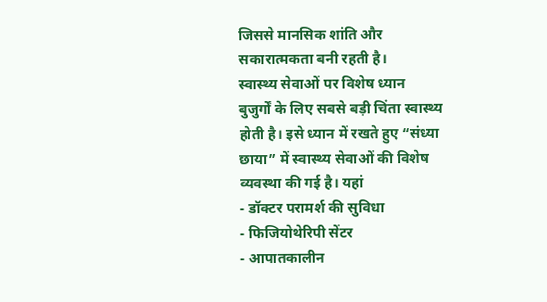जिससे मानसिक शांति और सकारात्मकता बनी रहती है।
स्वास्थ्य सेवाओं पर विशेष ध्यान
बुजुर्गों के लिए सबसे बड़ी चिंता स्वास्थ्य होती है। इसे ध्यान में रखते हुए “संध्या छाया” में स्वास्थ्य सेवाओं की विशेष व्यवस्था की गई है। यहां
- डॉक्टर परामर्श की सुविधा
- फिजियोथेरिपी सेंटर
- आपातकालीन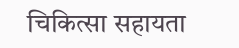चिकित्सा सहायता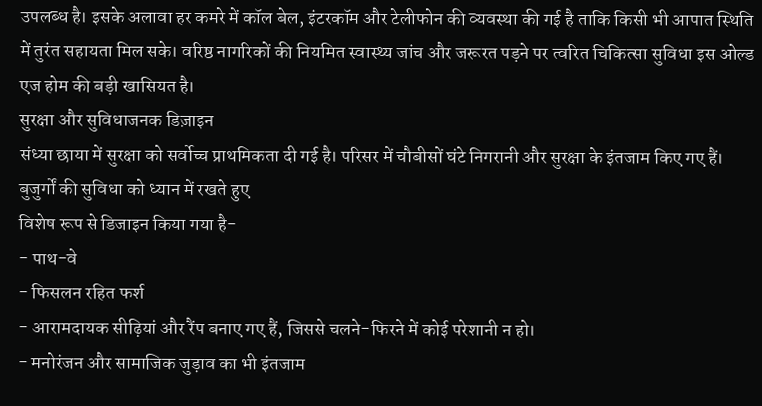उपलब्ध है। इसके अलावा हर कमरे में कॉल बेल, इंटरकॉम और टेलीफोन की व्यवस्था की गई है ताकि किसी भी आपात स्थिति में तुरंत सहायता मिल सके। वरिष्ठ नागरिकों की नियमित स्वास्थ्य जांच और जरूरत पड़ने पर त्वरित चिकित्सा सुविधा इस ओल्ड एज होम की बड़ी खासियत है।
सुरक्षा और सुविधाजनक डिज़ाइन
संध्या छाया में सुरक्षा को सर्वोच्च प्राथमिकता दी गई है। परिसर में चौबीसों घंटे निगरानी और सुरक्षा के इंतजाम किए गए हैं। बुजुर्गों की सुविधा को ध्यान में रखते हुए
विशेष रूप से डिजाइन किया गया है-
- पाथ-वे
- फिसलन रहित फर्श
- आरामदायक सीढ़ियां और रैंप बनाए गए हैं, जिससे चलने-फिरने में कोई परेशानी न हो।
- मनोरंजन और सामाजिक जुड़ाव का भी इंतजाम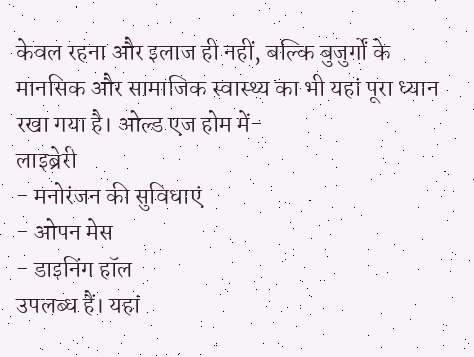केवल रहना और इलाज ही नहीं, बल्कि बुजुर्गों के मानसिक और सामाजिक स्वास्थ्य का भी यहां पूरा ध्यान रखा गया है। ओल्ड एज होम में-
लाइब्रेरी
- मनोरंजन की सुविधाएं
- ओपन मेस
- डाइनिंग हॉल
उपलब्ध हैं। यहां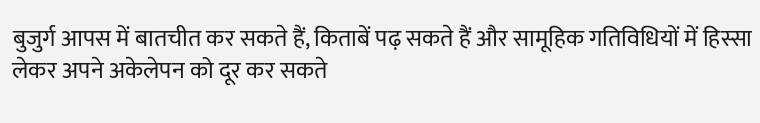बुजुर्ग आपस में बातचीत कर सकते हैं, किताबें पढ़ सकते हैं और सामूहिक गतिविधियों में हिस्सा लेकर अपने अकेलेपन को दूर कर सकते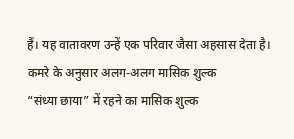हैं। यह वातावरण उन्हें एक परिवार जैसा अहसास देता है।
कमरे के अनुसार अलग-अलग मासिक शुल्क
“संध्या छाया” में रहने का मासिक शुल्क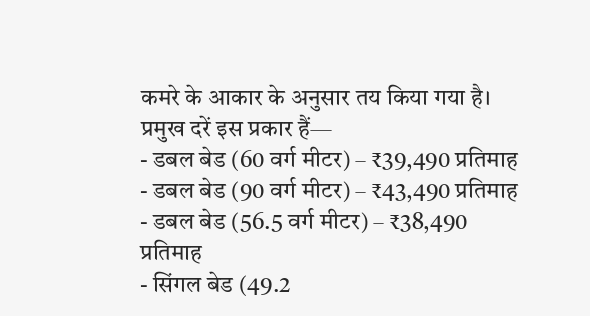कमरे के आकार के अनुसार तय किया गया है। प्रमुख दरें इस प्रकार हैं—
- डबल बेड (60 वर्ग मीटर) – ₹39,490 प्रतिमाह
- डबल बेड (90 वर्ग मीटर) – ₹43,490 प्रतिमाह
- डबल बेड (56.5 वर्ग मीटर) – ₹38,490 प्रतिमाह
- सिंगल बेड (49.2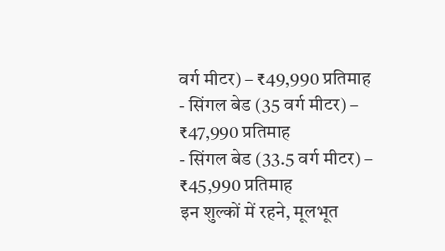वर्ग मीटर) – ₹49,990 प्रतिमाह
- सिंगल बेड (35 वर्ग मीटर) – ₹47,990 प्रतिमाह
- सिंगल बेड (33.5 वर्ग मीटर) – ₹45,990 प्रतिमाह
इन शुल्कों में रहने, मूलभूत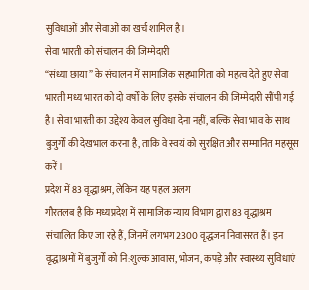सुविधाओं और सेवाओं का खर्च शामिल है।
सेवा भारती को संचालन की जिम्मेदारी
“संध्या छाया” के संचालन में सामाजिक सहभागिता को महत्व देते हुए सेवा भारती मध्य भारत को दो वर्षों के लिए इसके संचालन की जिम्मेदारी सौंपी गई है। सेवा भारती का उद्देश्य केवल सुविधा देना नहीं, बल्कि सेवा भाव के साथ बुजुर्गों की देखभाल करना है, ताकि वे स्वयं को सुरक्षित और सम्मानित महसूस करें।
प्रदेश में 83 वृद्धाश्रम, लेकिन यह पहल अलग
गौरतलब है कि मध्यप्रदेश में सामाजिक न्याय विभाग द्वारा 83 वृद्धाश्रम संचालित किए जा रहे हैं, जिनमें लगभग 2300 वृद्धजन निवासरत हैं। इन वृद्धाश्रमों में बुजुर्गों को नि:शुल्क आवास, भोजन, कपड़े और स्वास्थ्य सुविधाएं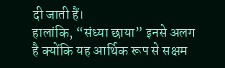दी जाती हैं।
हालांकि, “संध्या छाया” इनसे अलग है क्योंकि यह आर्थिक रूप से सक्षम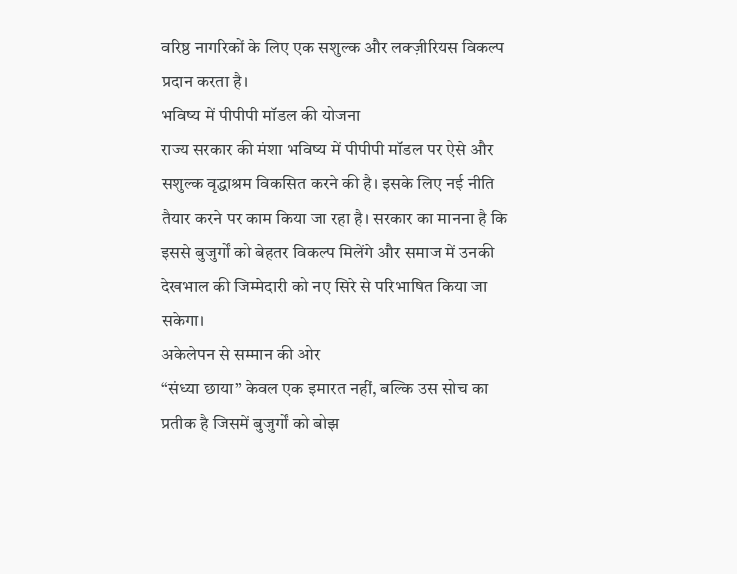वरिष्ठ नागरिकों के लिए एक सशुल्क और लक्ज़ीरियस विकल्प प्रदान करता है।
भविष्य में पीपीपी मॉडल की योजना
राज्य सरकार की मंशा भविष्य में पीपीपी मॉडल पर ऐसे और सशुल्क वृद्धाश्रम विकसित करने की है। इसके लिए नई नीति तैयार करने पर काम किया जा रहा है। सरकार का मानना है कि इससे बुजुर्गों को बेहतर विकल्प मिलेंगे और समाज में उनकी देखभाल की जिम्मेदारी को नए सिरे से परिभाषित किया जा सकेगा।
अकेलेपन से सम्मान की ओर
“संध्या छाया” केवल एक इमारत नहीं, बल्कि उस सोच का प्रतीक है जिसमें बुजुर्गों को बोझ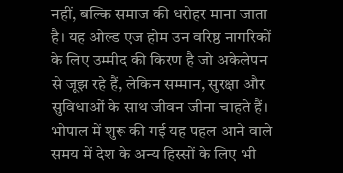नहीं, बल्कि समाज की धरोहर माना जाता है। यह ओल्ड एज होम उन वरिष्ठ नागरिकों के लिए उम्मीद की किरण है जो अकेलेपन से जूझ रहे हैं, लेकिन सम्मान, सुरक्षा और सुविधाओं के साथ जीवन जीना चाहते हैं। भोपाल में शुरू की गई यह पहल आने वाले समय में देश के अन्य हिस्सों के लिए भी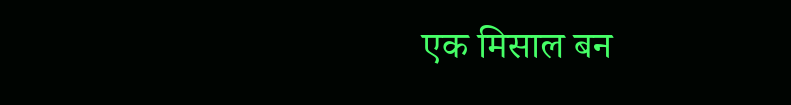एक मिसाल बन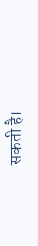सकती है।